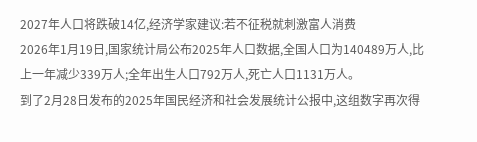2027年人口将跌破14亿,经济学家建议:若不征税就刺激富人消费
2026年1月19日,国家统计局公布2025年人口数据,全国人口为140489万人,比上一年减少339万人;全年出生人口792万人,死亡人口1131万人。
到了2月28日发布的2025年国民经济和社会发展统计公报中,这组数字再次得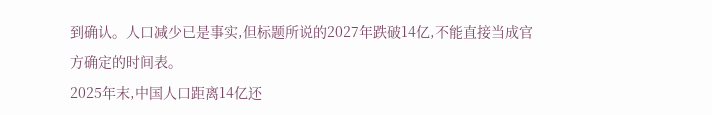到确认。人口减少已是事实,但标题所说的2027年跌破14亿,不能直接当成官方确定的时间表。
2025年末,中国人口距离14亿还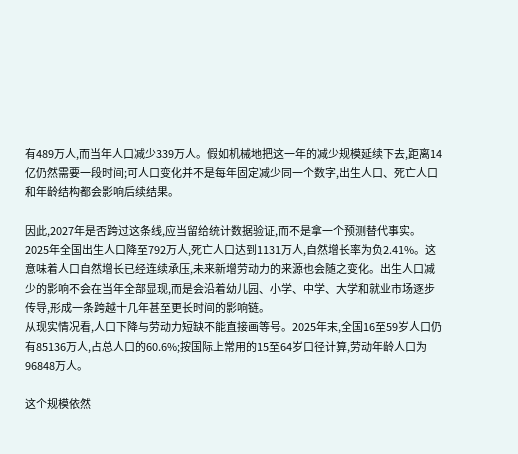有489万人,而当年人口减少339万人。假如机械地把这一年的减少规模延续下去,距离14亿仍然需要一段时间;可人口变化并不是每年固定减少同一个数字,出生人口、死亡人口和年龄结构都会影响后续结果。

因此,2027年是否跨过这条线,应当留给统计数据验证,而不是拿一个预测替代事实。
2025年全国出生人口降至792万人,死亡人口达到1131万人,自然增长率为负2.41%。这意味着人口自然增长已经连续承压,未来新增劳动力的来源也会随之变化。出生人口减少的影响不会在当年全部显现,而是会沿着幼儿园、小学、中学、大学和就业市场逐步传导,形成一条跨越十几年甚至更长时间的影响链。
从现实情况看,人口下降与劳动力短缺不能直接画等号。2025年末,全国16至59岁人口仍有85136万人,占总人口的60.6%;按国际上常用的15至64岁口径计算,劳动年龄人口为96848万人。

这个规模依然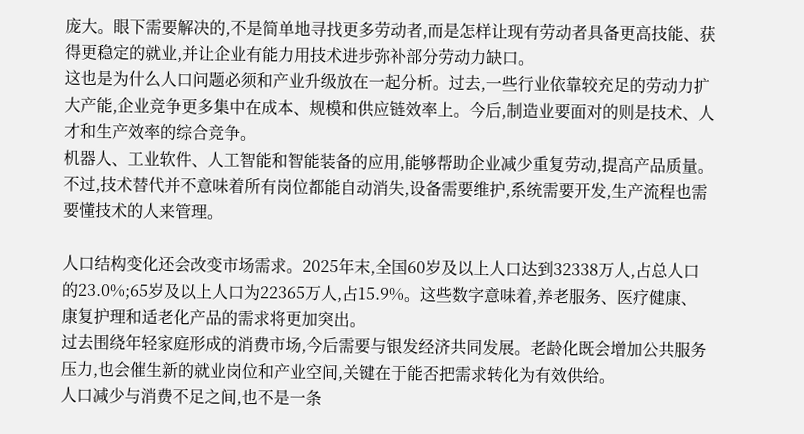庞大。眼下需要解决的,不是简单地寻找更多劳动者,而是怎样让现有劳动者具备更高技能、获得更稳定的就业,并让企业有能力用技术进步弥补部分劳动力缺口。
这也是为什么人口问题必须和产业升级放在一起分析。过去,一些行业依靠较充足的劳动力扩大产能,企业竞争更多集中在成本、规模和供应链效率上。今后,制造业要面对的则是技术、人才和生产效率的综合竞争。
机器人、工业软件、人工智能和智能装备的应用,能够帮助企业减少重复劳动,提高产品质量。不过,技术替代并不意味着所有岗位都能自动消失,设备需要维护,系统需要开发,生产流程也需要懂技术的人来管理。

人口结构变化还会改变市场需求。2025年末,全国60岁及以上人口达到32338万人,占总人口的23.0%;65岁及以上人口为22365万人,占15.9%。这些数字意味着,养老服务、医疗健康、康复护理和适老化产品的需求将更加突出。
过去围绕年轻家庭形成的消费市场,今后需要与银发经济共同发展。老龄化既会增加公共服务压力,也会催生新的就业岗位和产业空间,关键在于能否把需求转化为有效供给。
人口减少与消费不足之间,也不是一条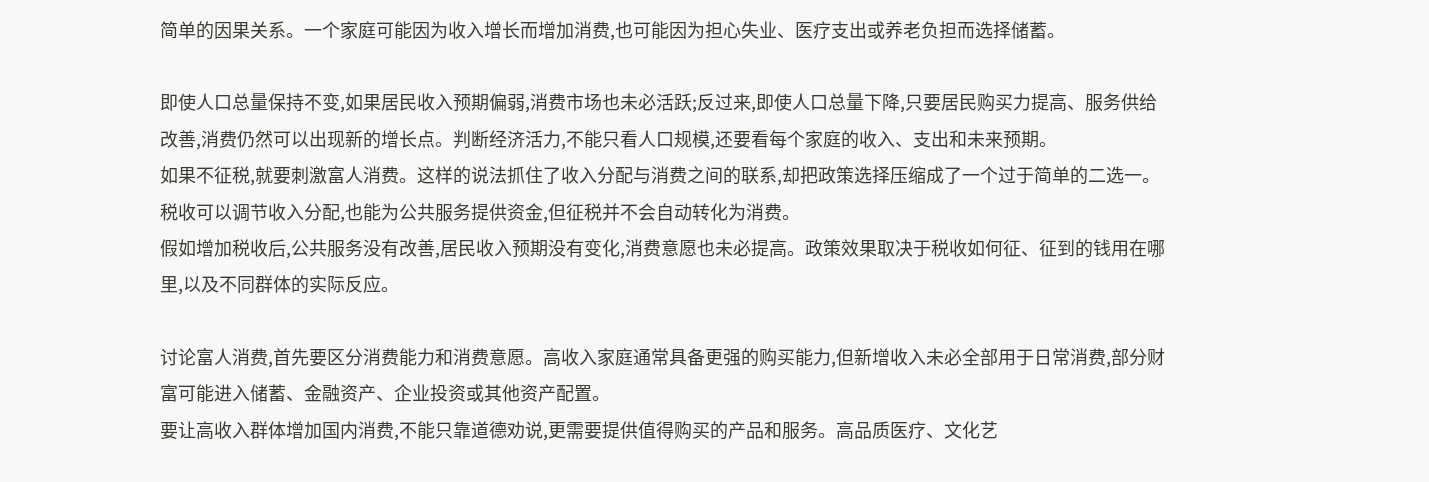简单的因果关系。一个家庭可能因为收入增长而增加消费,也可能因为担心失业、医疗支出或养老负担而选择储蓄。

即使人口总量保持不变,如果居民收入预期偏弱,消费市场也未必活跃;反过来,即使人口总量下降,只要居民购买力提高、服务供给改善,消费仍然可以出现新的增长点。判断经济活力,不能只看人口规模,还要看每个家庭的收入、支出和未来预期。
如果不征税,就要刺激富人消费。这样的说法抓住了收入分配与消费之间的联系,却把政策选择压缩成了一个过于简单的二选一。税收可以调节收入分配,也能为公共服务提供资金,但征税并不会自动转化为消费。
假如增加税收后,公共服务没有改善,居民收入预期没有变化,消费意愿也未必提高。政策效果取决于税收如何征、征到的钱用在哪里,以及不同群体的实际反应。

讨论富人消费,首先要区分消费能力和消费意愿。高收入家庭通常具备更强的购买能力,但新增收入未必全部用于日常消费,部分财富可能进入储蓄、金融资产、企业投资或其他资产配置。
要让高收入群体增加国内消费,不能只靠道德劝说,更需要提供值得购买的产品和服务。高品质医疗、文化艺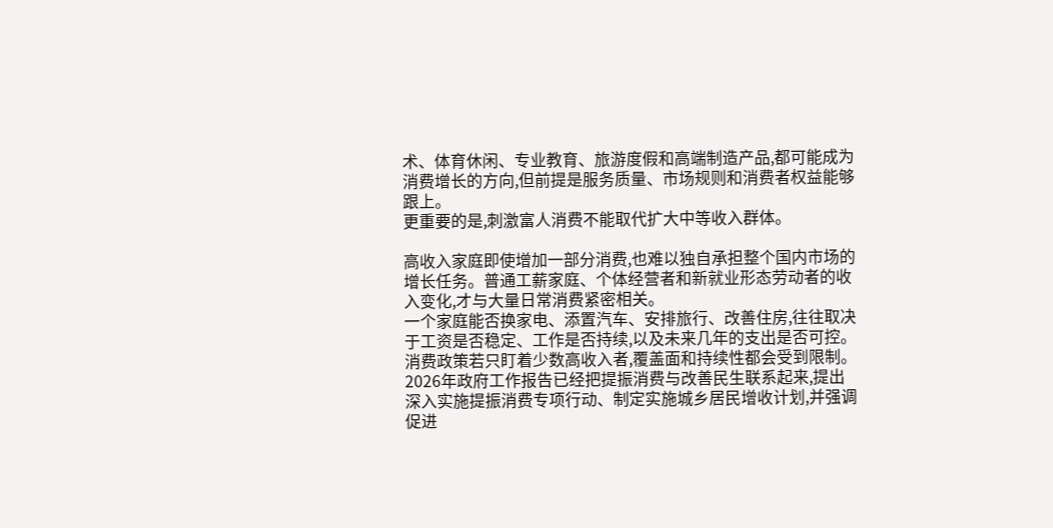术、体育休闲、专业教育、旅游度假和高端制造产品,都可能成为消费增长的方向,但前提是服务质量、市场规则和消费者权益能够跟上。
更重要的是,刺激富人消费不能取代扩大中等收入群体。

高收入家庭即使增加一部分消费,也难以独自承担整个国内市场的增长任务。普通工薪家庭、个体经营者和新就业形态劳动者的收入变化,才与大量日常消费紧密相关。
一个家庭能否换家电、添置汽车、安排旅行、改善住房,往往取决于工资是否稳定、工作是否持续,以及未来几年的支出是否可控。消费政策若只盯着少数高收入者,覆盖面和持续性都会受到限制。
2026年政府工作报告已经把提振消费与改善民生联系起来,提出深入实施提振消费专项行动、制定实施城乡居民增收计划,并强调促进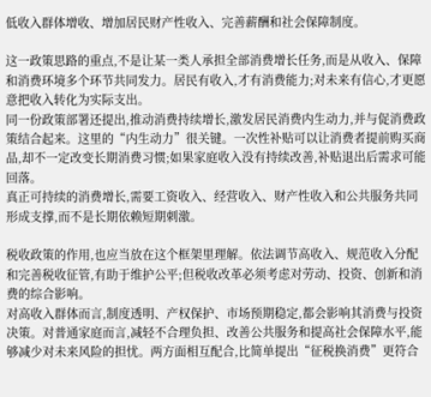低收入群体增收、增加居民财产性收入、完善薪酬和社会保障制度。

这一政策思路的重点,不是让某一类人承担全部消费增长任务,而是从收入、保障和消费环境多个环节共同发力。居民有收入,才有消费能力;对未来有信心,才更愿意把收入转化为实际支出。
同一份政策部署还提出,推动消费持续增长,激发居民消费内生动力,并与促消费政策结合起来。这里的“内生动力”很关键。一次性补贴可以让消费者提前购买商品,却不一定改变长期消费习惯;如果家庭收入没有持续改善,补贴退出后需求可能回落。
真正可持续的消费增长,需要工资收入、经营收入、财产性收入和公共服务共同形成支撑,而不是长期依赖短期刺激。

税收政策的作用,也应当放在这个框架里理解。依法调节高收入、规范收入分配和完善税收征管,有助于维护公平;但税收改革必须考虑对劳动、投资、创新和消费的综合影响。
对高收入群体而言,制度透明、产权保护、市场预期稳定,都会影响其消费与投资决策。对普通家庭而言,减轻不合理负担、改善公共服务和提高社会保障水平,能够减少对未来风险的担忧。两方面相互配合,比简单提出“征税换消费”更符合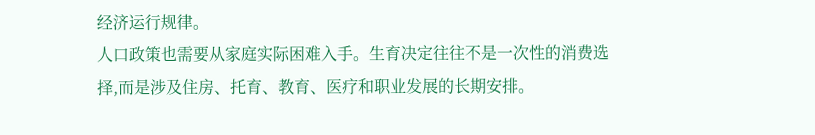经济运行规律。
人口政策也需要从家庭实际困难入手。生育决定往往不是一次性的消费选择,而是涉及住房、托育、教育、医疗和职业发展的长期安排。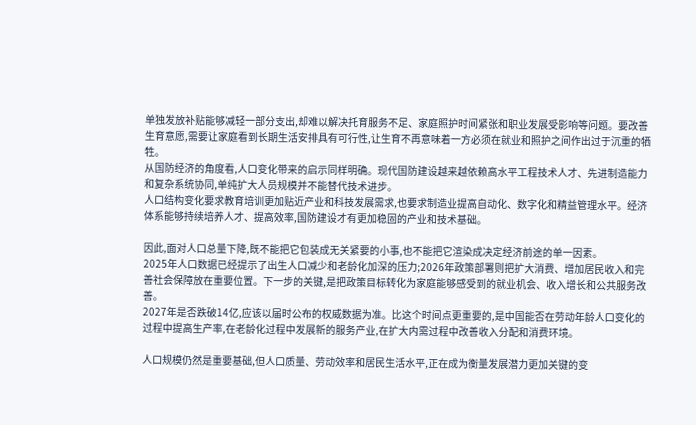单独发放补贴能够减轻一部分支出,却难以解决托育服务不足、家庭照护时间紧张和职业发展受影响等问题。要改善生育意愿,需要让家庭看到长期生活安排具有可行性,让生育不再意味着一方必须在就业和照护之间作出过于沉重的牺牲。
从国防经济的角度看,人口变化带来的启示同样明确。现代国防建设越来越依赖高水平工程技术人才、先进制造能力和复杂系统协同,单纯扩大人员规模并不能替代技术进步。
人口结构变化要求教育培训更加贴近产业和科技发展需求,也要求制造业提高自动化、数字化和精益管理水平。经济体系能够持续培养人才、提高效率,国防建设才有更加稳固的产业和技术基础。

因此,面对人口总量下降,既不能把它包装成无关紧要的小事,也不能把它渲染成决定经济前途的单一因素。
2025年人口数据已经提示了出生人口减少和老龄化加深的压力;2026年政策部署则把扩大消费、增加居民收入和完善社会保障放在重要位置。下一步的关键,是把政策目标转化为家庭能够感受到的就业机会、收入增长和公共服务改善。
2027年是否跌破14亿,应该以届时公布的权威数据为准。比这个时间点更重要的,是中国能否在劳动年龄人口变化的过程中提高生产率,在老龄化过程中发展新的服务产业,在扩大内需过程中改善收入分配和消费环境。

人口规模仍然是重要基础,但人口质量、劳动效率和居民生活水平,正在成为衡量发展潜力更加关键的变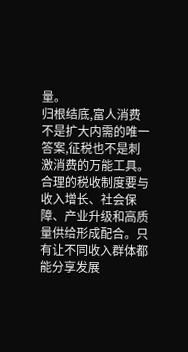量。
归根结底,富人消费不是扩大内需的唯一答案,征税也不是刺激消费的万能工具。合理的税收制度要与收入增长、社会保障、产业升级和高质量供给形成配合。只有让不同收入群体都能分享发展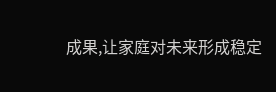成果,让家庭对未来形成稳定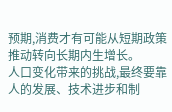预期,消费才有可能从短期政策推动转向长期内生增长。
人口变化带来的挑战,最终要靠人的发展、技术进步和制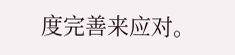度完善来应对。